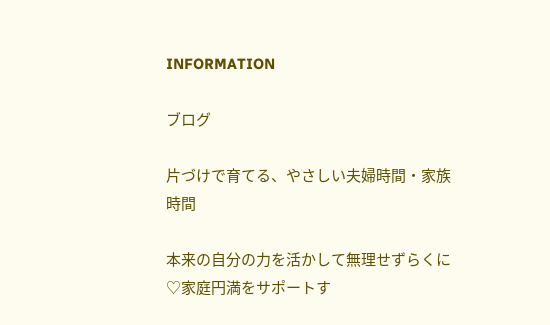INFORMATION

ブログ

片づけで育てる、やさしい夫婦時間・家族時間

本来の自分の力を活かして無理せずらくに♡家庭円満をサポートす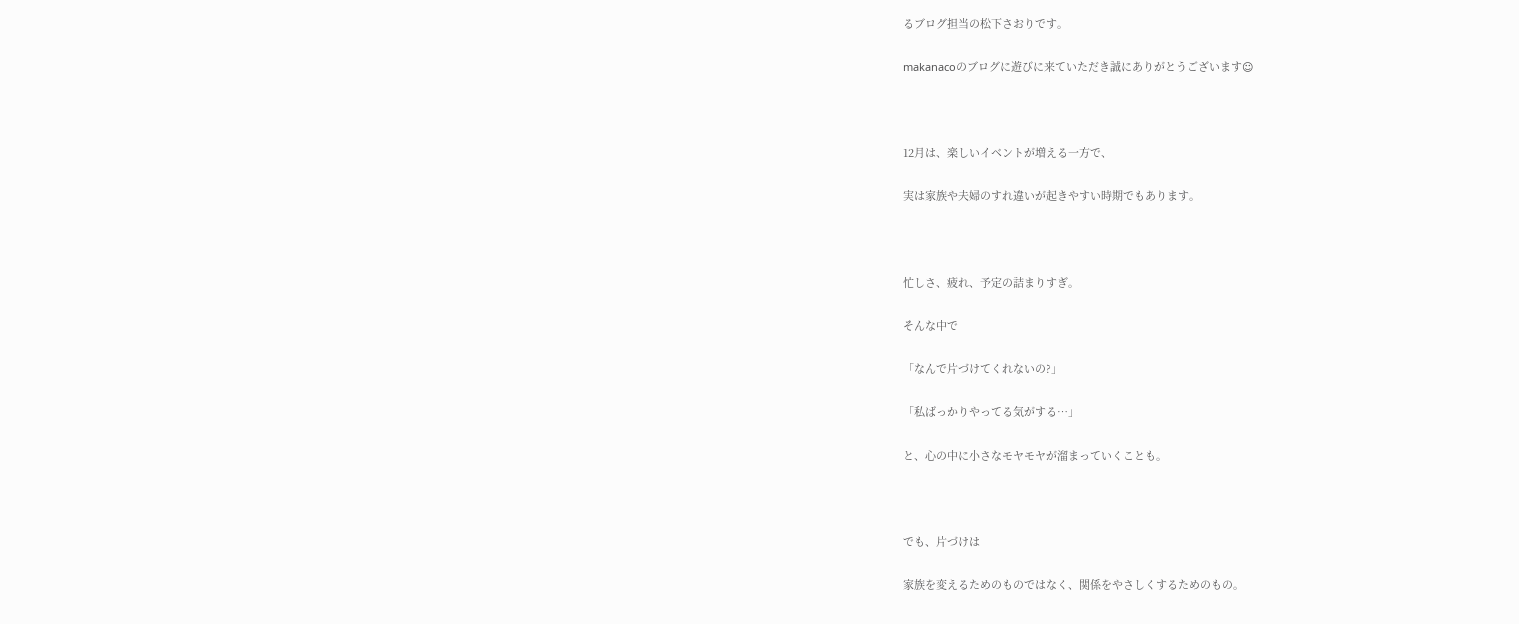るブログ担当の松下さおりです。

makanacoのブログに遊びに来ていただき誠にありがとうございます☺



12月は、楽しいイベントが増える一方で、

実は家族や夫婦のすれ違いが起きやすい時期でもあります。



忙しさ、疲れ、予定の詰まりすぎ。

そんな中で

「なんで片づけてくれないの?」

「私ばっかりやってる気がする…」

と、心の中に小さなモヤモヤが溜まっていくことも。



でも、片づけは

家族を変えるためのものではなく、関係をやさしくするためのもの。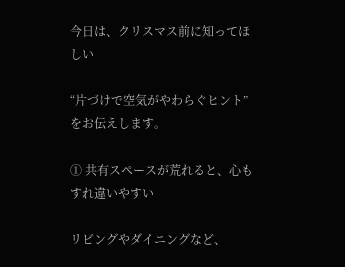今日は、クリスマス前に知ってほしい

“片づけで空気がやわらぐヒント”をお伝えします。

① 共有スペースが荒れると、心もすれ違いやすい

リビングやダイニングなど、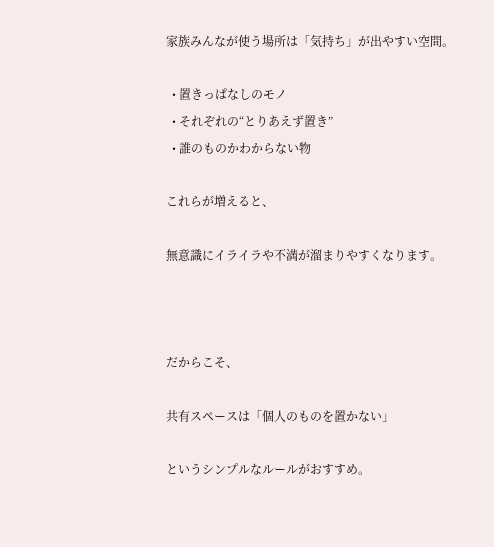家族みんなが使う場所は「気持ち」が出やすい空間。

  • 置きっぱなしのモノ
  • それぞれの“とりあえず置き”
  • 誰のものかわからない物

これらが増えると、

無意識にイライラや不満が溜まりやすくなります。



だからこそ、

共有スペースは「個人のものを置かない」

というシンプルなルールがおすすめ。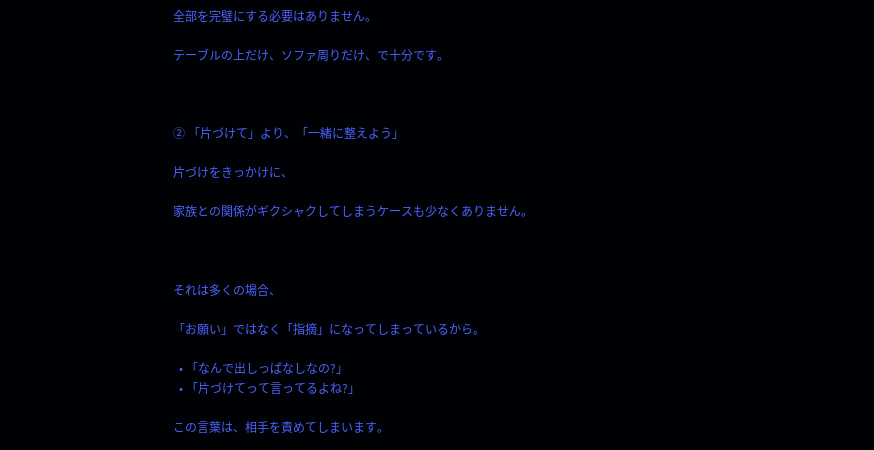全部を完璧にする必要はありません。

テーブルの上だけ、ソファ周りだけ、で十分です。



② 「片づけて」より、「一緒に整えよう」

片づけをきっかけに、

家族との関係がギクシャクしてしまうケースも少なくありません。



それは多くの場合、

「お願い」ではなく「指摘」になってしまっているから。

  • 「なんで出しっぱなしなの?」
  • 「片づけてって言ってるよね?」

この言葉は、相手を責めてしまいます。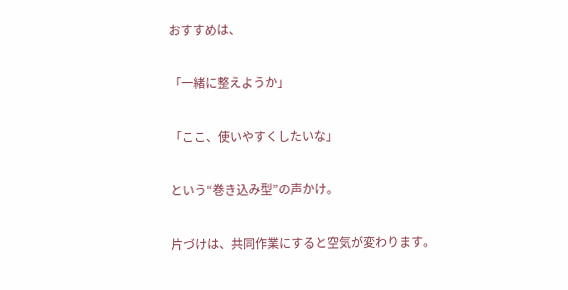おすすめは、

「一緒に整えようか」

「ここ、使いやすくしたいな」

という“巻き込み型”の声かけ。

片づけは、共同作業にすると空気が変わります。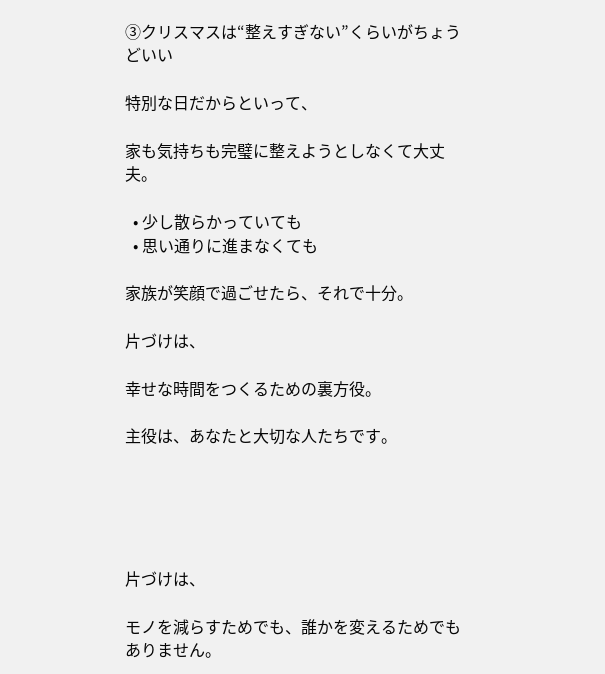③クリスマスは“整えすぎない”くらいがちょうどいい

特別な日だからといって、

家も気持ちも完璧に整えようとしなくて大丈夫。

  • 少し散らかっていても
  • 思い通りに進まなくても

家族が笑顔で過ごせたら、それで十分。

片づけは、

幸せな時間をつくるための裏方役。

主役は、あなたと大切な人たちです。





片づけは、

モノを減らすためでも、誰かを変えるためでもありません。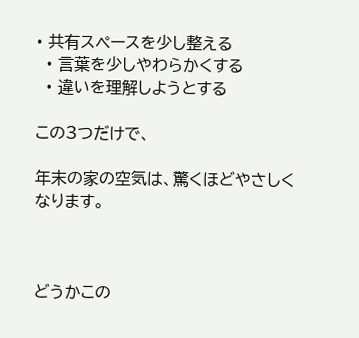• 共有スペースを少し整える
  • 言葉を少しやわらかくする
  • 違いを理解しようとする

この3つだけで、

年末の家の空気は、驚くほどやさしくなります。



どうかこの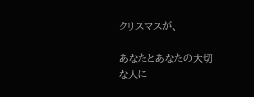クリスマスが、

あなたとあなたの大切な人に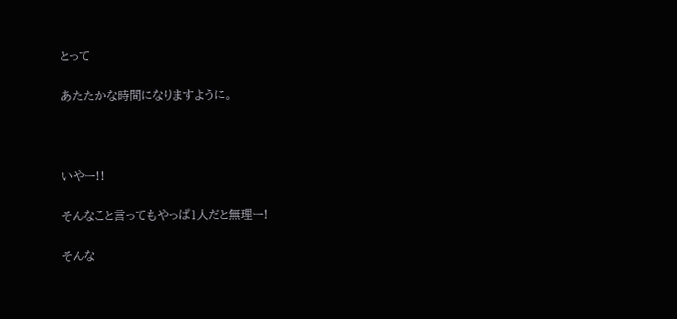とって

あたたかな時間になりますように。



いやー!!

そんなこと言ってもやっぱ1人だと無理ー!

そんな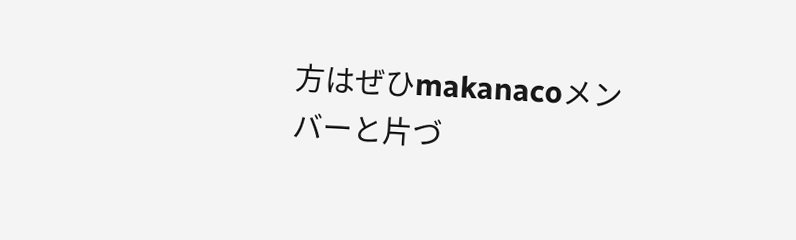方はぜひmakanacoメンバーと片づ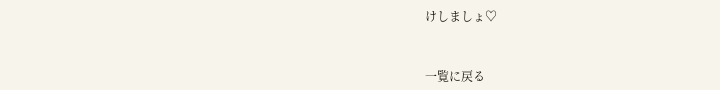けしましょ♡



一覧に戻る